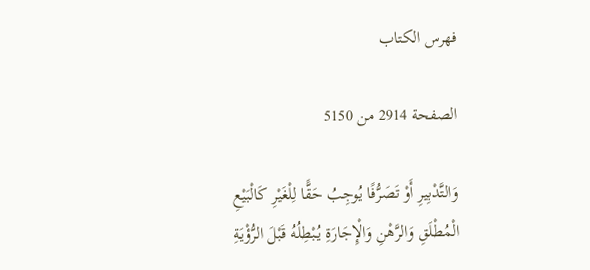فهرس الكتاب

الصفحة 2914 من 5150

وَالتَّدْبِيرِ أَوْ تَصَرُّفًا يُوجِبُ حَقًّا لِلْغَيْرِ كَالْبَيْعِ الْمُطْلَقِ وَالرَّهْنِ وَالْإِجَارَةِ يُبْطِلُهُ قَبْلَ الرُّؤْيَةِ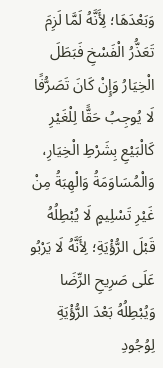وَبَعْدَهَا؛ لِأَنَّهُ لَمَّا لَزِمَ تَعَذُّرُ الْفَسْخِ فَبَطَلَ الْخِيَارُ وَإِنْ كَانَ تَصَرُّفًا لَا يُوجِبُ حَقًّا لِلْغَيْرِ كَالْبَيْعِ بِشَرْطِ الْخِيَارِ، وَالْمُسَاوَمَةُ وَالْهِبَةُ مِنْ غَيْرِ تَسْلِيمٍ لَا يُبْطِلُهُ قَبْلَ الرُّؤْيَةِ؛ لِأَنَّهُ لَا يَرْبُو عَلَى صَرِيحِ الرِّضَا وَيُبْطِلُهُ بَعْدَ الرُّؤْيَةِ لِوُجُودِ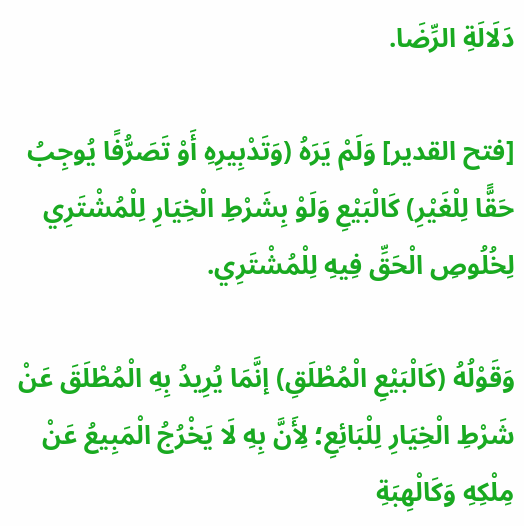دَلَالَةِ الرِّضَا.

[فتح القدير] وَلَمْ يَرَهُ (وَتَدْبِيرِهِ أَوْ تَصَرُّفًا يُوجِبُ حَقًّا لِلْغَيْرِ) كَالْبَيْعِ وَلَوْ بِشَرْطِ الْخِيَارِ لِلْمُشْتَرِي لِخُلُوصِ الْحَقِّ فِيهِ لِلْمُشْتَرِي.

وَقَوْلُهُ (كَالْبَيْعِ الْمُطْلَقِ) إنَّمَا يُرِيدُ بِهِ الْمُطْلَقَ عَنْ شَرْطِ الْخِيَارِ لِلْبَائِعِ؛ لِأَنَّ بِهِ لَا يَخْرُجُ الْمَبِيعُ عَنْ مِلْكِهِ وَكَالْهِبَةِ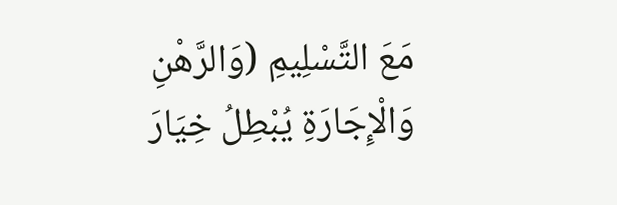مَعَ التَّسْلِيمِ (وَالرَّهْنِ وَالْإِجَارَةِ يُبْطِلُ خِيَارَ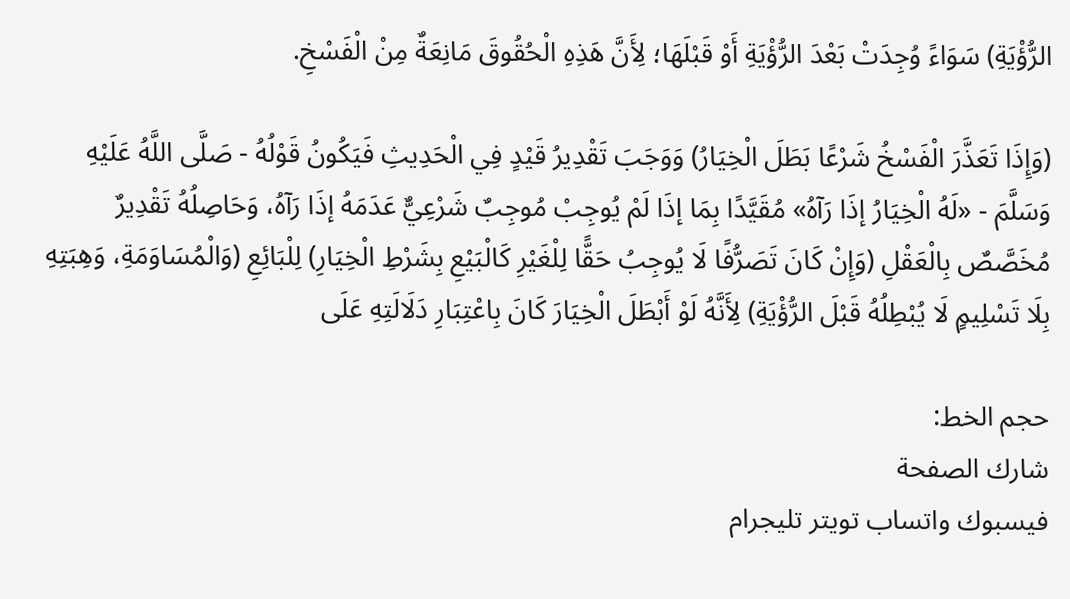الرُّؤْيَةِ) سَوَاءً وُجِدَتْ بَعْدَ الرُّؤْيَةِ أَوْ قَبْلَهَا؛ لِأَنَّ هَذِهِ الْحُقُوقَ مَانِعَةٌ مِنْ الْفَسْخِ.

(وَإِذَا تَعَذَّرَ الْفَسْخُ شَرْعًا بَطَلَ الْخِيَارُ) وَوَجَبَ تَقْدِيرُ قَيْدٍ فِي الْحَدِيثِ فَيَكُونُ قَوْلُهُ - صَلَّى اللَّهُ عَلَيْهِ وَسَلَّمَ - «لَهُ الْخِيَارُ إذَا رَآهُ» مُقَيَّدًا بِمَا إذَا لَمْ يُوجِبْ مُوجِبٌ شَرْعِيٌّ عَدَمَهُ إذَا رَآهُ، وَحَاصِلُهُ تَقْدِيرٌ مُخَصَّصٌ بِالْعَقْلِ (وَإِنْ كَانَ تَصَرُّفًا لَا يُوجِبُ حَقًّا لِلْغَيْرِ كَالْبَيْعِ بِشَرْطِ الْخِيَارِ) لِلْبَائِعِ (وَالْمُسَاوَمَةِ، وَهِبَتِهِ بِلَا تَسْلِيمٍ لَا يُبْطِلُهُ قَبْلَ الرُّؤْيَةِ) لِأَنَّهُ لَوْ أَبْطَلَ الْخِيَارَ كَانَ بِاعْتِبَارِ دَلَالَتِهِ عَلَى

حجم الخط:
شارك الصفحة
فيسبوك واتساب تويتر تليجرام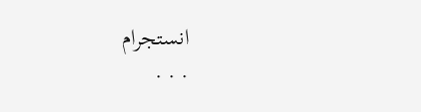انستجرام
. . .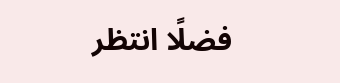فضلًا انتظر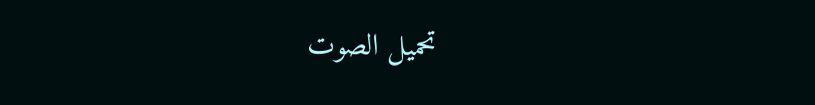تحميل الصوت